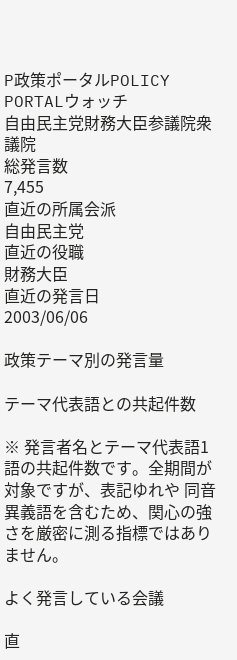P政策ポータルPOLICY PORTALウォッチ
自由民主党財務大臣参議院衆議院
総発言数
7,455
直近の所属会派
自由民主党
直近の役職
財務大臣
直近の発言日
2003/06/06

政策テーマ別の発言量

テーマ代表語との共起件数

※ 発言者名とテーマ代表語1語の共起件数です。全期間が対象ですが、表記ゆれや 同音異義語を含むため、関心の強さを厳密に測る指標ではありません。

よく発言している会議

直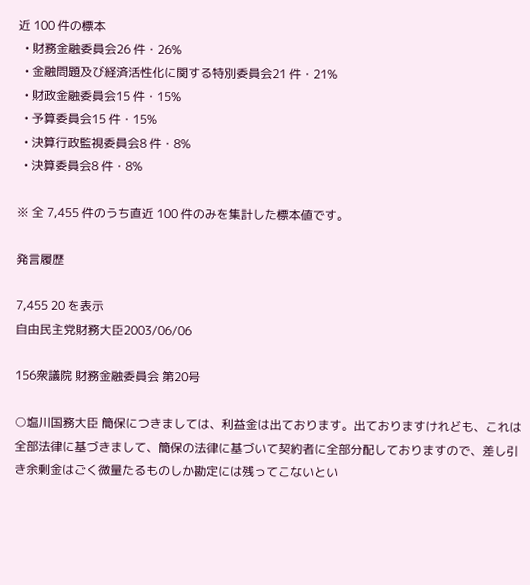近 100 件の標本
  • 財務金融委員会26 件・26%
  • 金融問題及び経済活性化に関する特別委員会21 件・21%
  • 財政金融委員会15 件・15%
  • 予算委員会15 件・15%
  • 決算行政監視委員会8 件・8%
  • 決算委員会8 件・8%

※ 全 7,455 件のうち直近 100 件のみを集計した標本値です。

発言履歴

7,455 20 を表示
自由民主党財務大臣2003/06/06

156衆議院 財務金融委員会 第20号

○塩川国務大臣 簡保につきましては、利益金は出ております。出ておりますけれども、これは全部法律に基づきまして、簡保の法律に基づいて契約者に全部分配しておりますので、差し引き余剰金はごく微量たるものしか勘定には残ってこないとい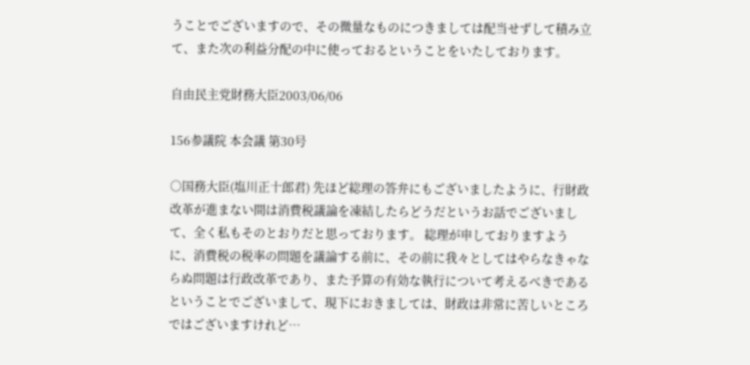うことでございますので、その微量なものにつきましては配当せずして積み立て、また次の利益分配の中に使っておるということをいたしております。

自由民主党財務大臣2003/06/06

156参議院 本会議 第30号

○国務大臣(塩川正十郎君) 先ほど総理の答弁にもございましたように、行財政改革が進まない間は消費税議論を凍結したらどうだというお話でございまして、全く私もそのとおりだと思っております。 総理が申しておりますように、消費税の税率の問題を議論する前に、その前に我々としてはやらなきゃならぬ問題は行政改革であり、また予算の有効な執行について考えるべきであるということでございまして、現下におきましては、財政は非常に苦しいところではございますけれど…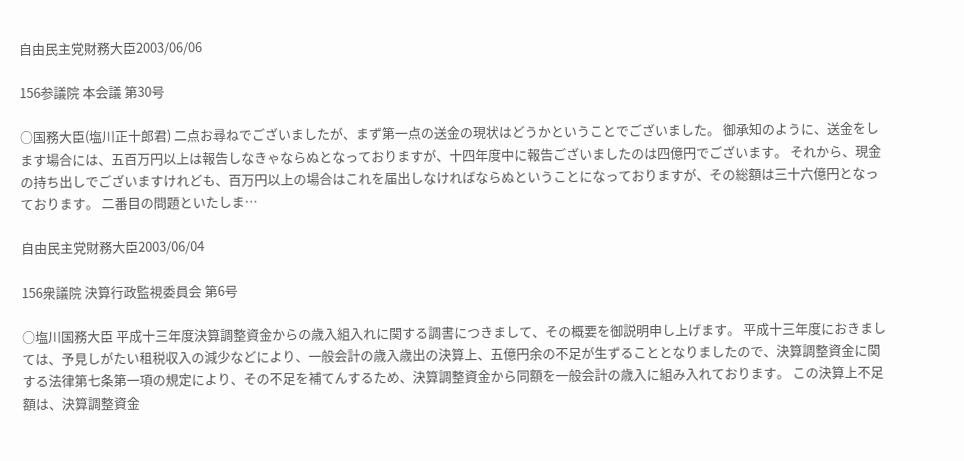自由民主党財務大臣2003/06/06

156参議院 本会議 第30号

○国務大臣(塩川正十郎君) 二点お尋ねでございましたが、まず第一点の送金の現状はどうかということでございました。 御承知のように、送金をします場合には、五百万円以上は報告しなきゃならぬとなっておりますが、十四年度中に報告ございましたのは四億円でございます。 それから、現金の持ち出しでございますけれども、百万円以上の場合はこれを届出しなければならぬということになっておりますが、その総額は三十六億円となっております。 二番目の問題といたしま…

自由民主党財務大臣2003/06/04

156衆議院 決算行政監視委員会 第6号

○塩川国務大臣 平成十三年度決算調整資金からの歳入組入れに関する調書につきまして、その概要を御説明申し上げます。 平成十三年度におきましては、予見しがたい租税収入の減少などにより、一般会計の歳入歳出の決算上、五億円余の不足が生ずることとなりましたので、決算調整資金に関する法律第七条第一項の規定により、その不足を補てんするため、決算調整資金から同額を一般会計の歳入に組み入れております。 この決算上不足額は、決算調整資金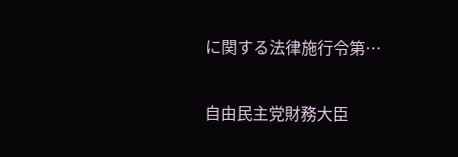に関する法律施行令第…

自由民主党財務大臣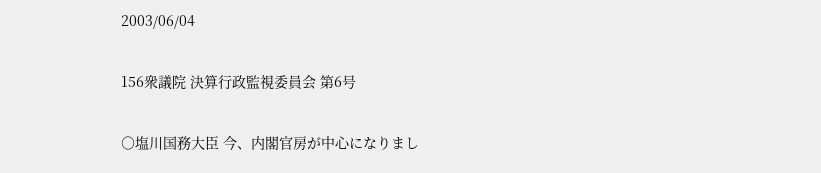2003/06/04

156衆議院 決算行政監視委員会 第6号

○塩川国務大臣 今、内閣官房が中心になりまし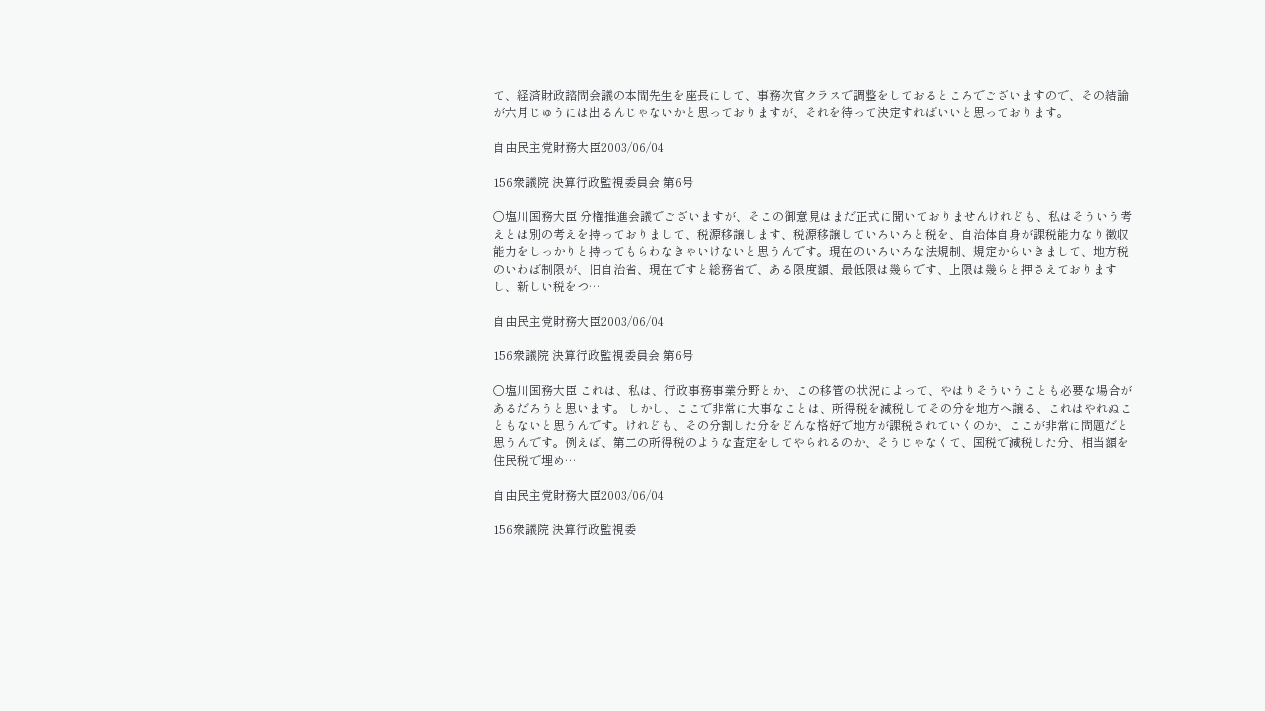て、経済財政諮問会議の本間先生を座長にして、事務次官クラスで調整をしておるところでございますので、その結論が六月じゅうには出るんじゃないかと思っておりますが、それを待って決定すればいいと思っております。

自由民主党財務大臣2003/06/04

156衆議院 決算行政監視委員会 第6号

○塩川国務大臣 分権推進会議でございますが、そこの御意見はまだ正式に聞いておりませんけれども、私はそういう考えとは別の考えを持っておりまして、税源移譲します、税源移譲していろいろと税を、自治体自身が課税能力なり徴収能力をしっかりと持ってもらわなきゃいけないと思うんです。現在のいろいろな法規制、規定からいきまして、地方税のいわば制限が、旧自治省、現在ですと総務省で、ある限度額、最低限は幾らです、上限は幾らと押さえておりますし、新しい税をつ…

自由民主党財務大臣2003/06/04

156衆議院 決算行政監視委員会 第6号

○塩川国務大臣 これは、私は、行政事務事業分野とか、この移管の状況によって、やはりそういうことも必要な場合があるだろうと思います。 しかし、ここで非常に大事なことは、所得税を減税してその分を地方へ譲る、これはやれぬこともないと思うんです。けれども、その分割した分をどんな格好で地方が課税されていくのか、ここが非常に問題だと思うんです。例えば、第二の所得税のような査定をしてやられるのか、そうじゃなくて、国税で減税した分、相当額を住民税で埋め…

自由民主党財務大臣2003/06/04

156衆議院 決算行政監視委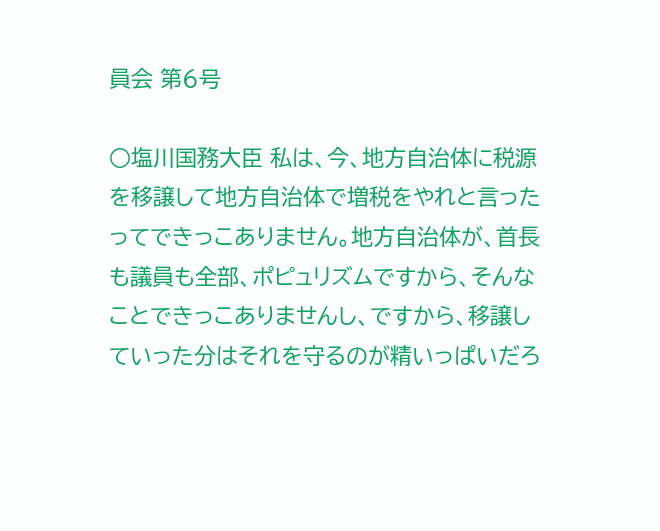員会 第6号

○塩川国務大臣 私は、今、地方自治体に税源を移譲して地方自治体で増税をやれと言ったってできっこありません。地方自治体が、首長も議員も全部、ポピュリズムですから、そんなことできっこありませんし、ですから、移譲していった分はそれを守るのが精いっぱいだろ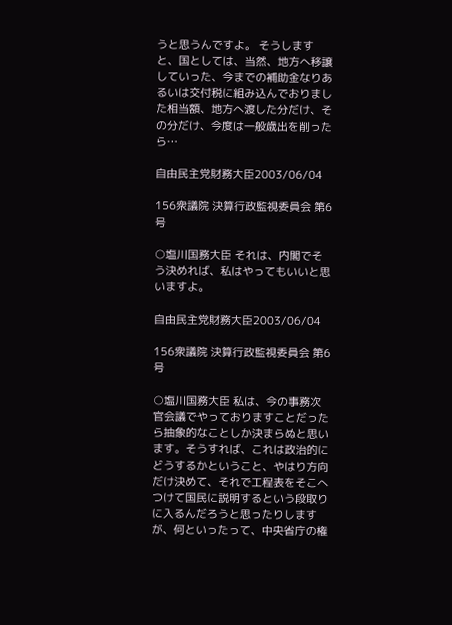うと思うんですよ。 そうしますと、国としては、当然、地方へ移譲していった、今までの補助金なりあるいは交付税に組み込んでおりました相当額、地方へ渡した分だけ、その分だけ、今度は一般歳出を削ったら…

自由民主党財務大臣2003/06/04

156衆議院 決算行政監視委員会 第6号

○塩川国務大臣 それは、内閣でそう決めれば、私はやってもいいと思いますよ。

自由民主党財務大臣2003/06/04

156衆議院 決算行政監視委員会 第6号

○塩川国務大臣 私は、今の事務次官会議でやっておりますことだったら抽象的なことしか決まらぬと思います。そうすれば、これは政治的にどうするかということ、やはり方向だけ決めて、それで工程表をそこへつけて国民に説明するという段取りに入るんだろうと思ったりしますが、何といったって、中央省庁の権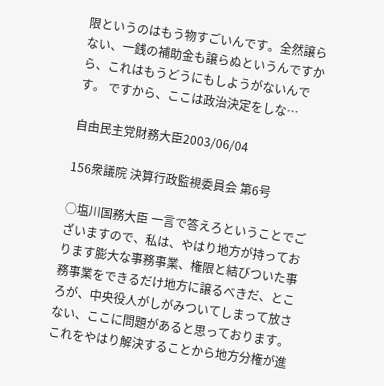限というのはもう物すごいんです。全然譲らない、一銭の補助金も譲らぬというんですから、これはもうどうにもしようがないんです。 ですから、ここは政治決定をしな…

自由民主党財務大臣2003/06/04

156衆議院 決算行政監視委員会 第6号

○塩川国務大臣 一言で答えろということでございますので、私は、やはり地方が持っております膨大な事務事業、権限と結びついた事務事業をできるだけ地方に譲るべきだ、ところが、中央役人がしがみついてしまって放さない、ここに問題があると思っております。これをやはり解決することから地方分権が進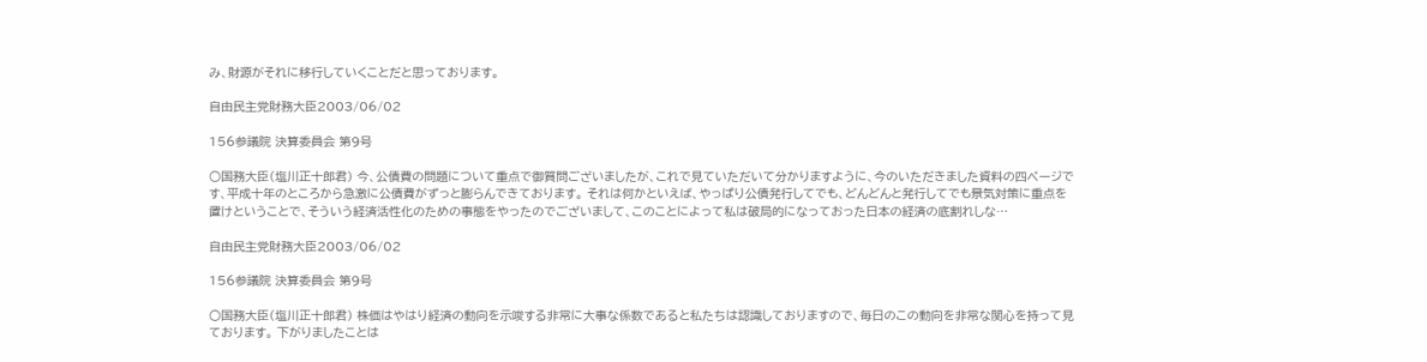み、財源がそれに移行していくことだと思っております。

自由民主党財務大臣2003/06/02

156参議院 決算委員会 第9号

○国務大臣(塩川正十郎君) 今、公債費の問題について重点で御質問ございましたが、これで見ていただいて分かりますように、今のいただきました資料の四ページです、平成十年のところから急激に公債費がずっと膨らんできております。 それは何かといえば、やっぱり公債発行してでも、どんどんと発行してでも景気対策に重点を置けということで、そういう経済活性化のための事態をやったのでございまして、このことによって私は破局的になっておった日本の経済の底割れしな…

自由民主党財務大臣2003/06/02

156参議院 決算委員会 第9号

○国務大臣(塩川正十郎君) 株価はやはり経済の動向を示唆する非常に大事な係数であると私たちは認識しておりますので、毎日のこの動向を非常な関心を持って見ております。 下がりましたことは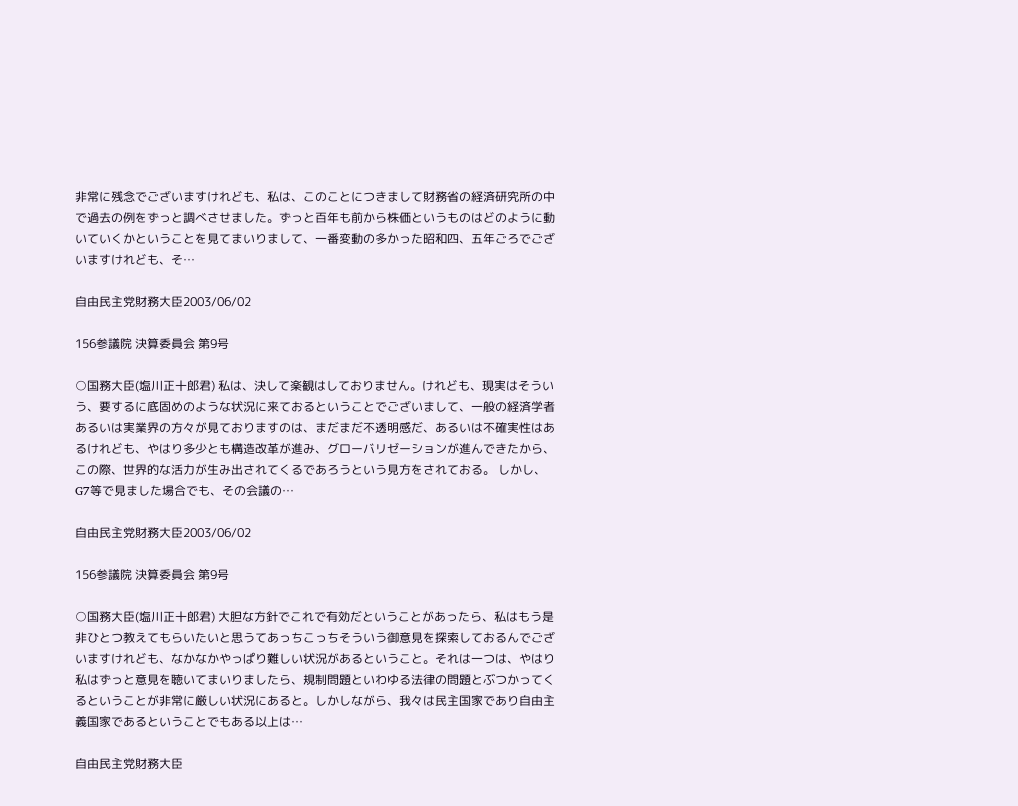非常に残念でございますけれども、私は、このことにつきまして財務省の経済研究所の中で過去の例をずっと調べさせました。ずっと百年も前から株価というものはどのように動いていくかということを見てまいりまして、一番変動の多かった昭和四、五年ごろでございますけれども、そ…

自由民主党財務大臣2003/06/02

156参議院 決算委員会 第9号

○国務大臣(塩川正十郎君) 私は、決して楽観はしておりません。けれども、現実はそういう、要するに底固めのような状況に来ておるということでございまして、一般の経済学者あるいは実業界の方々が見ておりますのは、まだまだ不透明感だ、あるいは不確実性はあるけれども、やはり多少とも構造改革が進み、グローバリゼーションが進んできたから、この際、世界的な活力が生み出されてくるであろうという見方をされておる。 しかし、G7等で見ました場合でも、その会議の…

自由民主党財務大臣2003/06/02

156参議院 決算委員会 第9号

○国務大臣(塩川正十郎君) 大胆な方針でこれで有効だということがあったら、私はもう是非ひとつ教えてもらいたいと思うてあっちこっちそういう御意見を探索しておるんでございますけれども、なかなかやっぱり難しい状況があるということ。それは一つは、やはり私はずっと意見を聴いてまいりましたら、規制問題といわゆる法律の問題とぶつかってくるということが非常に厳しい状況にあると。しかしながら、我々は民主国家であり自由主義国家であるということでもある以上は…

自由民主党財務大臣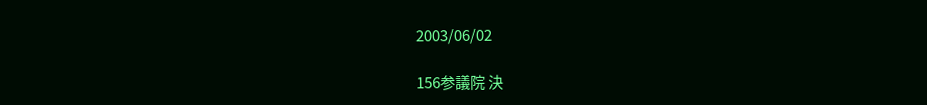2003/06/02

156参議院 決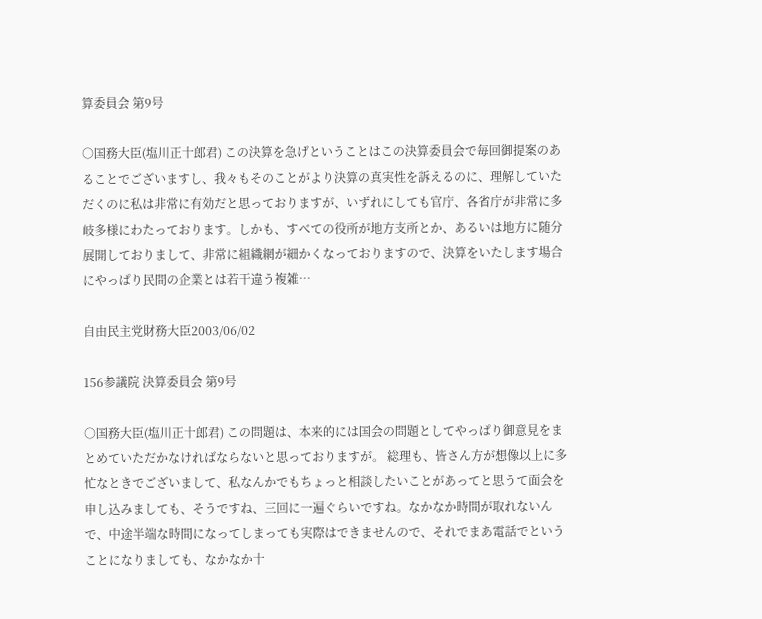算委員会 第9号

○国務大臣(塩川正十郎君) この決算を急げということはこの決算委員会で毎回御提案のあることでございますし、我々もそのことがより決算の真実性を訴えるのに、理解していただくのに私は非常に有効だと思っておりますが、いずれにしても官庁、各省庁が非常に多岐多様にわたっております。しかも、すべての役所が地方支所とか、あるいは地方に随分展開しておりまして、非常に組織網が細かくなっておりますので、決算をいたします場合にやっぱり民間の企業とは若干違う複雑…

自由民主党財務大臣2003/06/02

156参議院 決算委員会 第9号

○国務大臣(塩川正十郎君) この問題は、本来的には国会の問題としてやっぱり御意見をまとめていただかなければならないと思っておりますが。 総理も、皆さん方が想像以上に多忙なときでございまして、私なんかでもちょっと相談したいことがあってと思うて面会を申し込みましても、そうですね、三回に一遍ぐらいですね。なかなか時間が取れないんで、中途半端な時間になってしまっても実際はできませんので、それでまあ電話でということになりましても、なかなか十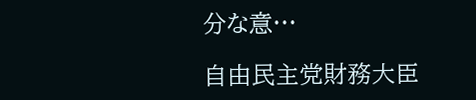分な意…

自由民主党財務大臣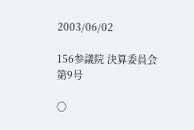2003/06/02

156参議院 決算委員会 第9号

○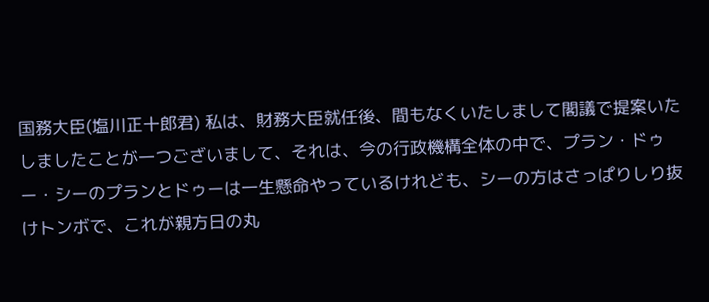国務大臣(塩川正十郎君) 私は、財務大臣就任後、間もなくいたしまして閣議で提案いたしましたことが一つございまして、それは、今の行政機構全体の中で、プラン・ドゥー・シーのプランとドゥーは一生懸命やっているけれども、シーの方はさっぱりしり抜けトンボで、これが親方日の丸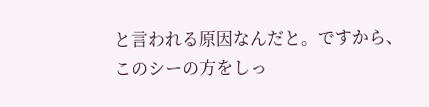と言われる原因なんだと。ですから、このシーの方をしっ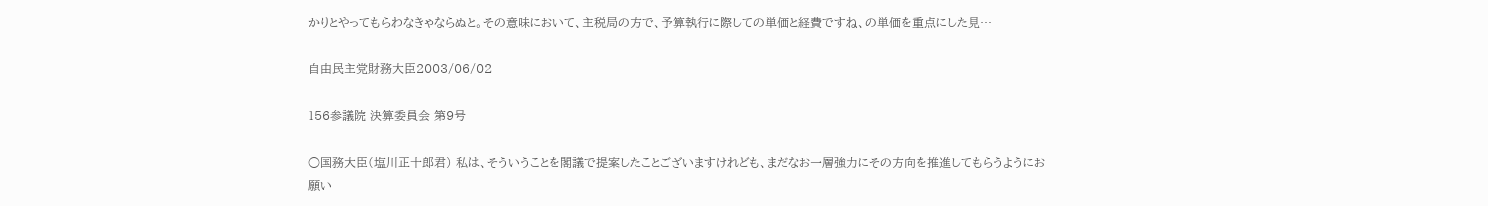かりとやってもらわなきゃならぬと。その意味において、主税局の方で、予算執行に際しての単価と経費ですね、の単価を重点にした見…

自由民主党財務大臣2003/06/02

156参議院 決算委員会 第9号

○国務大臣(塩川正十郎君) 私は、そういうことを閣議で提案したことございますけれども、まだなお一層強力にその方向を推進してもらうようにお願い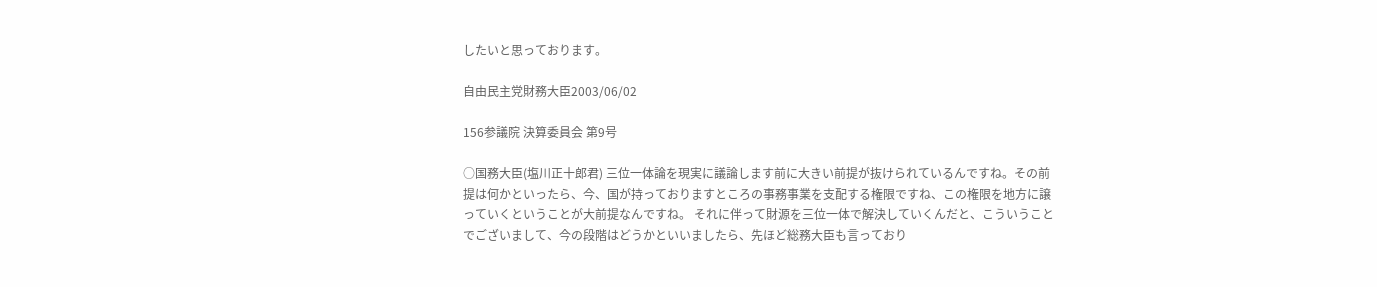したいと思っております。

自由民主党財務大臣2003/06/02

156参議院 決算委員会 第9号

○国務大臣(塩川正十郎君) 三位一体論を現実に議論します前に大きい前提が抜けられているんですね。その前提は何かといったら、今、国が持っておりますところの事務事業を支配する権限ですね、この権限を地方に譲っていくということが大前提なんですね。 それに伴って財源を三位一体で解決していくんだと、こういうことでございまして、今の段階はどうかといいましたら、先ほど総務大臣も言っており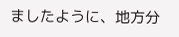ましたように、地方分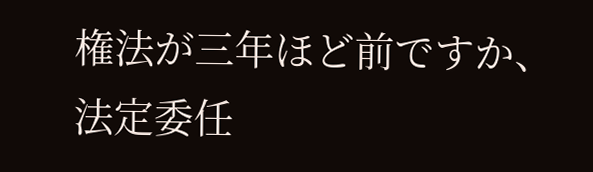権法が三年ほど前ですか、法定委任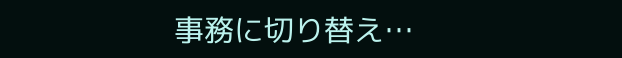事務に切り替え…